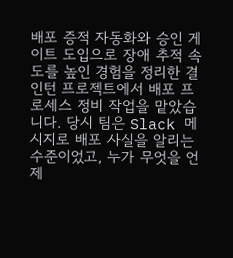배포 증적 자동화와 승인 게이트 도입으로 장애 추적 속도를 높인 경험을 정리한 결
인턴 프로젝트에서 배포 프로세스 정비 작업을 맡았습니다. 당시 팀은 Slack 메시지로 배포 사실을 알리는 수준이었고, 누가 무엇을 언제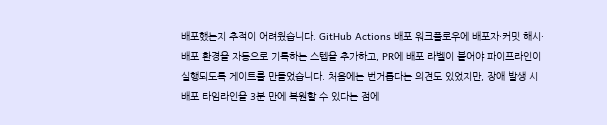배포했는지 추적이 어려웠습니다. GitHub Actions 배포 워크플로우에 배포자·커밋 해시·배포 환경을 자동으로 기록하는 스텝을 추가하고, PR에 배포 라벨이 붙어야 파이프라인이 실행되도록 게이트를 만들었습니다. 처음에는 번거롭다는 의견도 있었지만, 장애 발생 시 배포 타임라인을 3분 만에 복원할 수 있다는 점에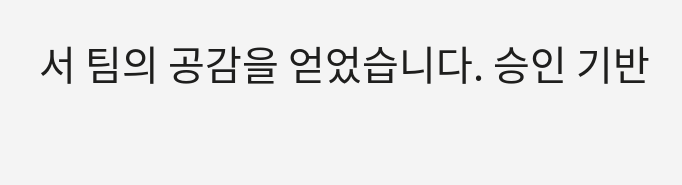서 팀의 공감을 얻었습니다. 승인 기반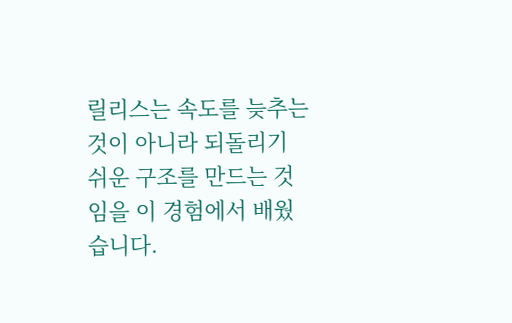릴리스는 속도를 늦추는 것이 아니라 되돌리기 쉬운 구조를 만드는 것임을 이 경험에서 배웠습니다.